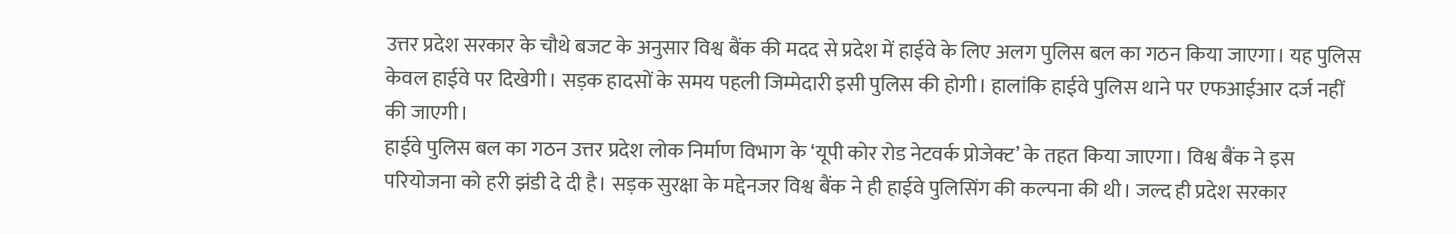उत्तर प्रदेश सरकार के चौथे बजट के अनुसार विश्व बैंक की मदद से प्रदेश में हाईवे के लिए अलग पुलिस बल का गठन किया जाएगा। यह पुलिस केवल हाईवे पर दिखेगी। सड़क हादसों के समय पहली जिम्मेदारी इसी पुलिस की होगी। हालांकि हाईवे पुलिस थाने पर एफआईआर दर्ज नहीं की जाएगी।
हाईवे पुलिस बल का गठन उत्तर प्रदेश लोक निर्माण विभाग के ‘यूपी कोर रोड नेटवर्क प्रोजेक्ट’ के तहत किया जाएगा। विश्व बैंक ने इस परियोजना को हरी झंडी दे दी है। सड़क सुरक्षा के मद्देनजर विश्व बैंक ने ही हाईवे पुलिसिंग की कल्पना की थी। जल्द ही प्रदेश सरकार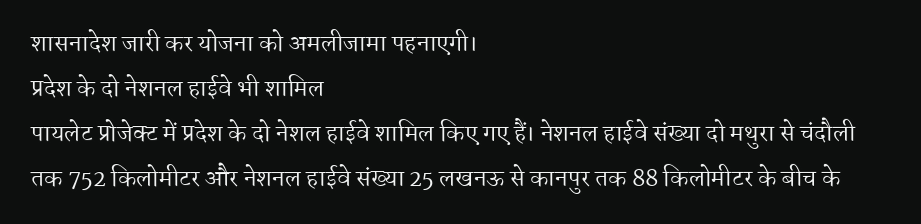शासनादेश जारी कर योजना को अमलीजामा पहनाएगी।
प्रदेश के दो नेशनल हाईवे भी शामिल
पायलेट प्रोजेक्ट में प्रदेश के दो नेशल हाईवे शामिल किए गए हैं। नेशनल हाईवे संख्या दो मथुरा से चंदौली तक 752 किलोमीटर और नेशनल हाईवे संख्या 25 लखनऊ से कानपुर तक 88 किलोमीटर के बीच के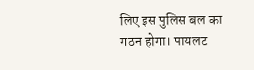लिए इस पुलिस बल का गठन होगा। पायलट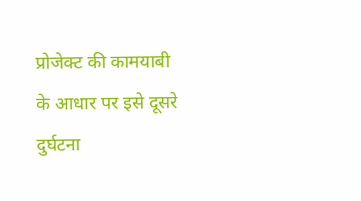प्रोजेक्ट की कामयाबी के आधार पर इसे दूसरे दुर्घटना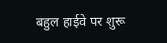बहुल हाईवे पर शुरू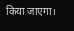किया जाएगा।